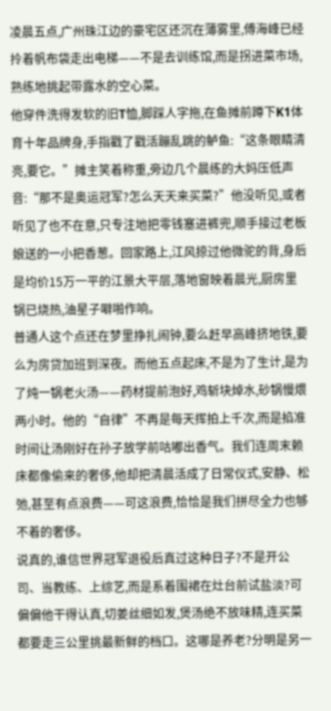凌晨五点,广州珠江边的豪宅区还沉在薄雾里,傅海峰已经拎着帆布袋走出电梯——不是去训练馆,而是拐进菜市场,熟练地挑起带露水的空心菜。
他穿件洗得发软的旧T恤,脚踩人字拖,在鱼摊前蹲下K1体育十年品牌身,手指戳了戳活蹦乱跳的鲈鱼:“这条眼睛清亮,要它。”摊主笑着称重,旁边几个晨练的大妈压低声音:“那不是奥运冠军?怎么天天来买菜?”他没听见,或者听见了也不在意,只专注地把零钱塞进裤兜,顺手接过老板娘送的一小把香葱。回家路上,江风掠过他微驼的背,身后是均价15万一平的江景大平层,落地窗映着晨光,厨房里锅已烧热,油星子噼啪作响。
普通人这个点还在梦里挣扎闹钟,要么赶早高峰挤地铁,要么为房贷加班到深夜。而他五点起床,不是为了生计,是为了炖一锅老火汤——药材提前泡好,鸡斩块焯水,砂锅慢煨两小时。他的“自律”不再是每天挥拍上千次,而是掐准时间让汤刚好在孙子放学前咕嘟出香气。我们连周末赖床都像偷来的奢侈,他却把清晨活成了日常仪式,安静、松弛,甚至有点浪费——可这浪费,恰恰是我们拼尽全力也够不着的奢侈。
说真的,谁信世界冠军退役后真过这种日子?不是开公司、当教练、上综艺,而是系着围裙在灶台前试盐淡?可偏偏他干得认真,切姜丝细如发,煲汤绝不放味精,连买菜都要走三公里挑最新鲜的档口。这哪是养老?分明是另一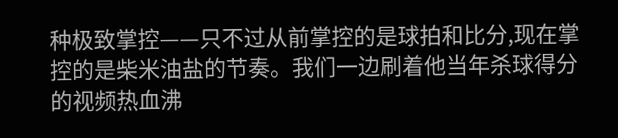种极致掌控——只不过从前掌控的是球拍和比分,现在掌控的是柴米油盐的节奏。我们一边刷着他当年杀球得分的视频热血沸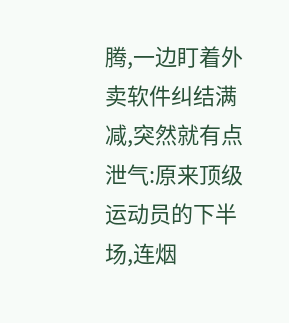腾,一边盯着外卖软件纠结满减,突然就有点泄气:原来顶级运动员的下半场,连烟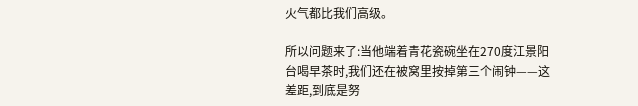火气都比我们高级。

所以问题来了:当他端着青花瓷碗坐在270度江景阳台喝早茶时,我们还在被窝里按掉第三个闹钟——这差距,到底是努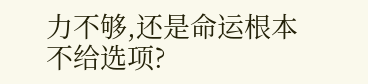力不够,还是命运根本不给选项?